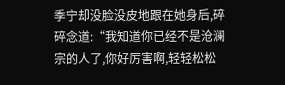季宁却没脸没皮地跟在她身后,碎碎念道:“我知道你已经不是沧澜宗的人了,你好厉害啊,轻轻松松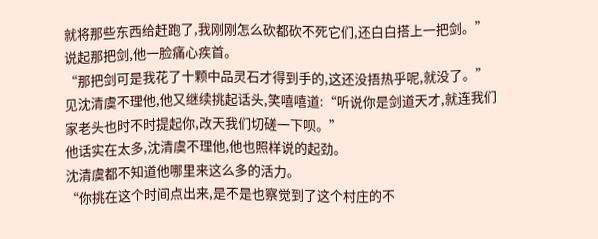就将那些东西给赶跑了,我刚刚怎么砍都砍不死它们,还白白搭上一把剑。”
说起那把剑,他一脸痛心疾首。
“那把剑可是我花了十颗中品灵石才得到手的,这还没捂热乎呢,就没了。”
见沈清虞不理他,他又继续挑起话头,笑嘻嘻道:“听说你是剑道天才,就连我们家老头也时不时提起你,改天我们切磋一下呗。”
他话实在太多,沈清虞不理他,他也照样说的起劲。
沈清虞都不知道他哪里来这么多的活力。
“你挑在这个时间点出来,是不是也察觉到了这个村庄的不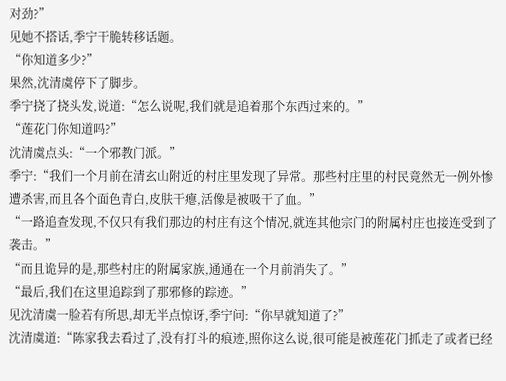对劲?”
见她不搭话,季宁干脆转移话题。
“你知道多少?”
果然,沈清虞停下了脚步。
季宁挠了挠头发,说道:“怎么说呢,我们就是追着那个东西过来的。”
“莲花门你知道吗?”
沈清虞点头:“一个邪教门派。”
季宁:“我们一个月前在清玄山附近的村庄里发现了异常。那些村庄里的村民竟然无一例外惨遭杀害,而且各个面色青白,皮肤干瘪,活像是被吸干了血。”
“一路追查发现,不仅只有我们那边的村庄有这个情况,就连其他宗门的附属村庄也接连受到了袭击。”
“而且诡异的是,那些村庄的附属家族,通通在一个月前消失了。”
“最后,我们在这里追踪到了那邪修的踪迹。”
见沈清虞一脸若有所思,却无半点惊讶,季宁问:“你早就知道了?”
沈清虞道:“陈家我去看过了,没有打斗的痕迹,照你这么说,很可能是被莲花门抓走了或者已经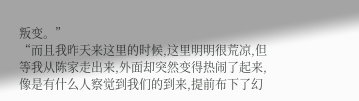叛变。”
“而且我昨天来这里的时候,这里明明很荒凉,但等我从陈家走出来,外面却突然变得热闹了起来,像是有什么人察觉到我们的到来,提前布下了幻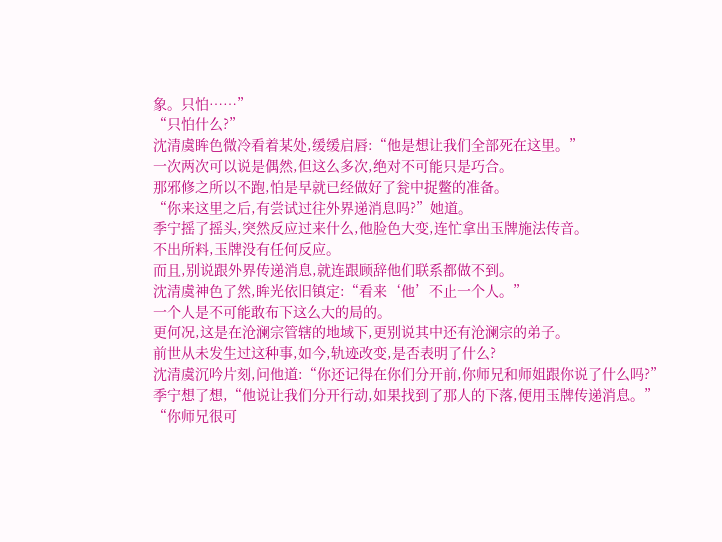象。只怕……”
“只怕什么?”
沈清虞眸色微冷看着某处,缓缓启唇:“他是想让我们全部死在这里。”
一次两次可以说是偶然,但这么多次,绝对不可能只是巧合。
那邪修之所以不跑,怕是早就已经做好了瓮中捉鳖的准备。
“你来这里之后,有尝试过往外界递消息吗?”她道。
季宁摇了摇头,突然反应过来什么,他脸色大变,连忙拿出玉牌施法传音。
不出所料,玉牌没有任何反应。
而且,别说跟外界传递消息,就连跟顾辞他们联系都做不到。
沈清虞神色了然,眸光依旧镇定:“看来‘他’不止一个人。”
一个人是不可能敢布下这么大的局的。
更何况,这是在沧澜宗管辖的地域下,更别说其中还有沧澜宗的弟子。
前世从未发生过这种事,如今,轨迹改变,是否表明了什么?
沈清虞沉吟片刻,问他道:“你还记得在你们分开前,你师兄和师姐跟你说了什么吗?”
季宁想了想,“他说让我们分开行动,如果找到了那人的下落,便用玉牌传递消息。”
“你师兄很可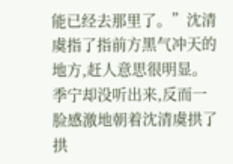能已经去那里了。”沈清虞指了指前方黑气冲天的地方,赶人意思很明显。
季宁却没听出来,反而一脸感激地朝着沈清虞拱了拱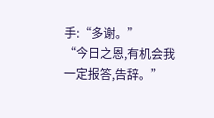手:“多谢。”
“今日之恩,有机会我一定报答,告辞。”